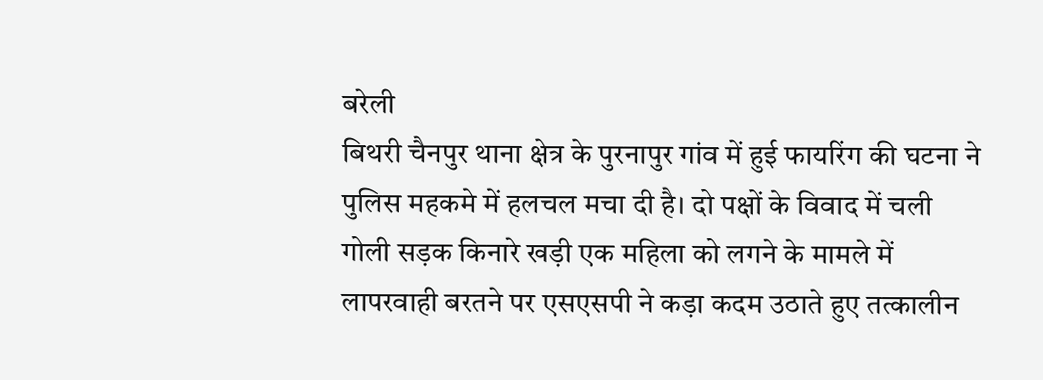बरेली
बिथरी चैनपुर थाना क्षेत्र के पुरनापुर गांव में हुई फायरिंग की घटना ने पुलिस महकमे में हलचल मचा दी है। दो पक्षों के विवाद में चली गोली सड़क किनारे खड़ी एक महिला को लगने के मामले में लापरवाही बरतने पर एसएसपी ने कड़ा कदम उठाते हुए तत्कालीन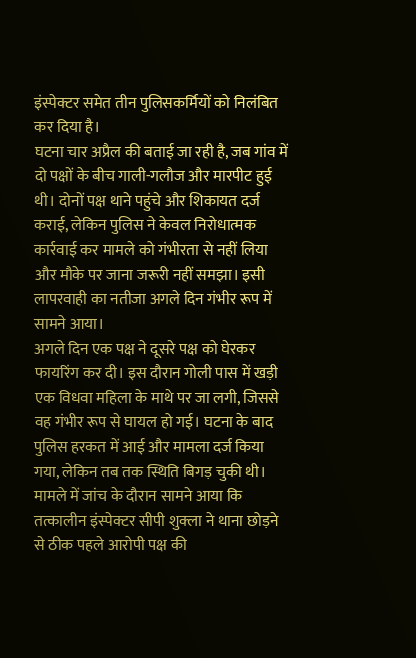इंस्पेक्टर समेत तीन पुलिसकर्मियों को निलंबित कर दिया है।
घटना चार अप्रैल की बताई जा रही है, जब गांव में दो पक्षों के बीच गाली-गलौज और मारपीट हुई थी। दोनों पक्ष थाने पहुंचे और शिकायत दर्ज कराई, लेकिन पुलिस ने केवल निरोधात्मक कार्रवाई कर मामले को गंभीरता से नहीं लिया और मौके पर जाना जरूरी नहीं समझा। इसी लापरवाही का नतीजा अगले दिन गंभीर रूप में सामने आया।
अगले दिन एक पक्ष ने दूसरे पक्ष को घेरकर फायरिंग कर दी। इस दौरान गोली पास में खड़ी एक विधवा महिला के माथे पर जा लगी, जिससे वह गंभीर रूप से घायल हो गई। घटना के बाद पुलिस हरकत में आई और मामला दर्ज किया गया, लेकिन तब तक स्थिति बिगड़ चुकी थी।
मामले में जांच के दौरान सामने आया कि तत्कालीन इंस्पेक्टर सीपी शुक्ला ने थाना छोड़ने से ठीक पहले आरोपी पक्ष की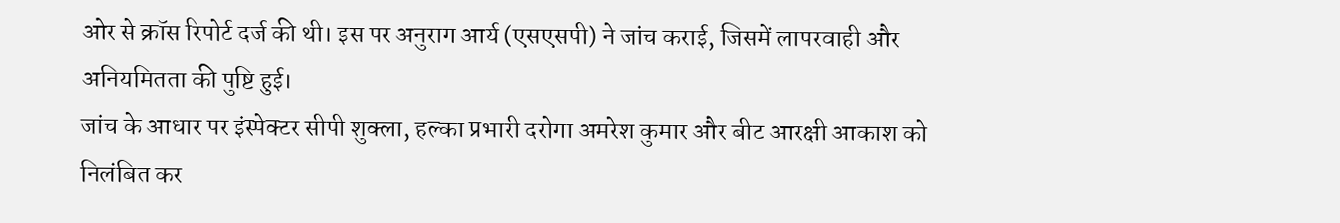ओर से क्रॉस रिपोर्ट दर्ज की थी। इस पर अनुराग आर्य (एसएसपी) ने जांच कराई, जिसमें लापरवाही और अनियमितता की पुष्टि हुई।
जांच के आधार पर इंस्पेक्टर सीपी शुक्ला, हल्का प्रभारी दरोगा अमरेश कुमार और बीट आरक्षी आकाश को निलंबित कर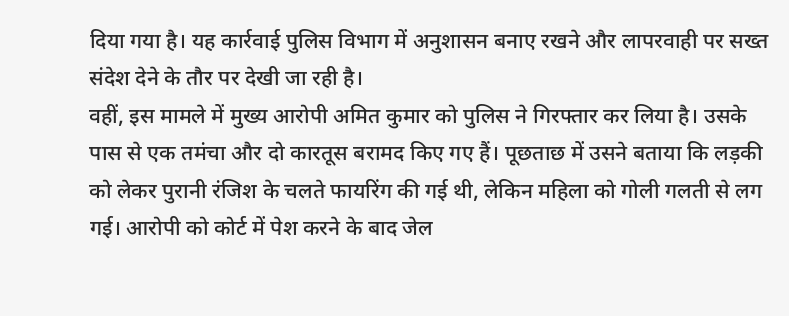दिया गया है। यह कार्रवाई पुलिस विभाग में अनुशासन बनाए रखने और लापरवाही पर सख्त संदेश देने के तौर पर देखी जा रही है।
वहीं, इस मामले में मुख्य आरोपी अमित कुमार को पुलिस ने गिरफ्तार कर लिया है। उसके पास से एक तमंचा और दो कारतूस बरामद किए गए हैं। पूछताछ में उसने बताया कि लड़की को लेकर पुरानी रंजिश के चलते फायरिंग की गई थी, लेकिन महिला को गोली गलती से लग गई। आरोपी को कोर्ट में पेश करने के बाद जेल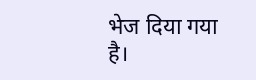भेज दिया गया है।